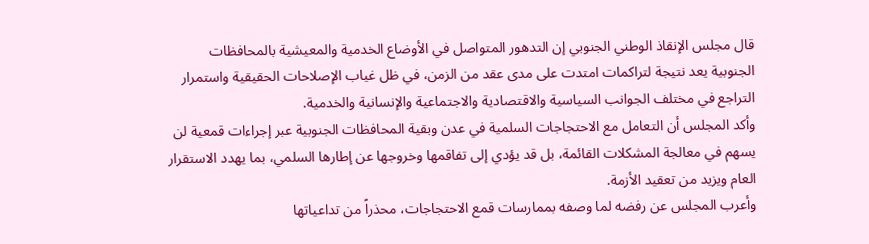قال مجلس الإنقاذ الوطني الجنوبي إن التدهور المتواصل في الأوضاع الخدمية والمعيشية بالمحافظات الجنوبية يعد نتيجة لتراكمات امتدت على مدى عقد من الزمن، في ظل غياب الإصلاحات الحقيقية واستمرار التراجع في مختلف الجوانب السياسية والاقتصادية والاجتماعية والإنسانية والخدمية.
وأكد المجلس أن التعامل مع الاحتجاجات السلمية في عدن وبقية المحافظات الجنوبية عبر إجراءات قمعية لن يسهم في معالجة المشكلات القائمة، بل قد يؤدي إلى تفاقمها وخروجها عن إطارها السلمي، بما يهدد الاستقرار العام ويزيد من تعقيد الأزمة.
وأعرب المجلس عن رفضه لما وصفه بممارسات قمع الاحتجاجات، محذراً من تداعياتها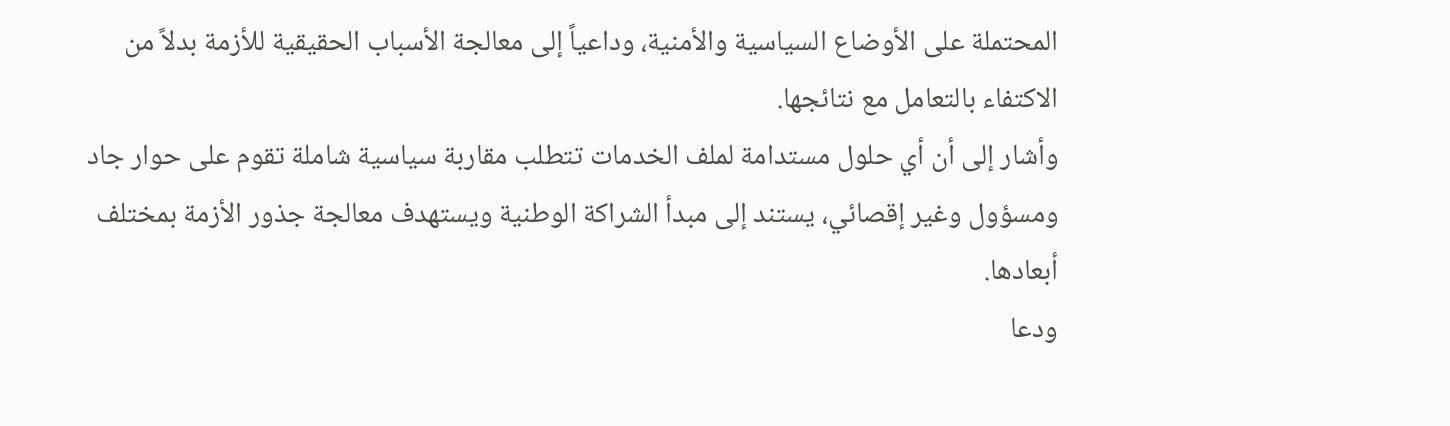المحتملة على الأوضاع السياسية والأمنية، وداعياً إلى معالجة الأسباب الحقيقية للأزمة بدلاً من الاكتفاء بالتعامل مع نتائجها.
وأشار إلى أن أي حلول مستدامة لملف الخدمات تتطلب مقاربة سياسية شاملة تقوم على حوار جاد ومسؤول وغير إقصائي، يستند إلى مبدأ الشراكة الوطنية ويستهدف معالجة جذور الأزمة بمختلف أبعادها.
ودعا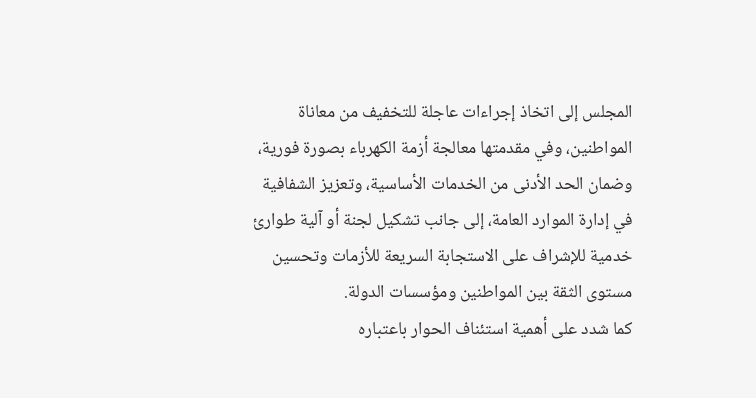المجلس إلى اتخاذ إجراءات عاجلة للتخفيف من معاناة المواطنين، وفي مقدمتها معالجة أزمة الكهرباء بصورة فورية، وضمان الحد الأدنى من الخدمات الأساسية، وتعزيز الشفافية في إدارة الموارد العامة، إلى جانب تشكيل لجنة أو آلية طوارئ خدمية للإشراف على الاستجابة السريعة للأزمات وتحسين مستوى الثقة بين المواطنين ومؤسسات الدولة.
كما شدد على أهمية استئناف الحوار باعتباره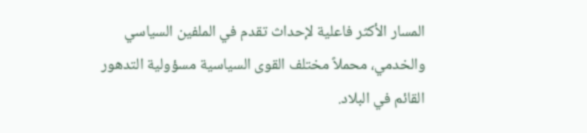المسار الأكثر فاعلية لإحداث تقدم في الملفين السياسي والخدمي، محملاً مختلف القوى السياسية مسؤولية التدهور القائم في البلاد.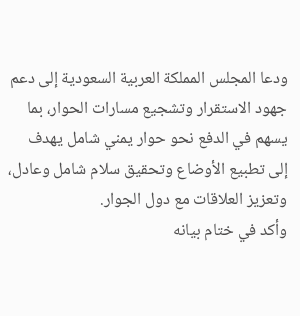ودعا المجلس المملكة العربية السعودية إلى دعم جهود الاستقرار وتشجيع مسارات الحوار، بما يسهم في الدفع نحو حوار يمني شامل يهدف إلى تطبيع الأوضاع وتحقيق سلام شامل وعادل، وتعزيز العلاقات مع دول الجوار.
وأكد في ختام بيانه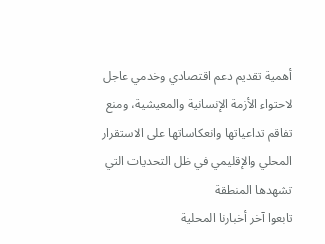أهمية تقديم دعم اقتصادي وخدمي عاجل لاحتواء الأزمة الإنسانية والمعيشية، ومنع تفاقم تداعياتها وانعكاساتها على الاستقرار المحلي والإقليمي في ظل التحديات التي تشهدها المنطقة
تابعوا آخر أخبارنا المحلية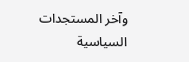وآخر المستجدات السياسية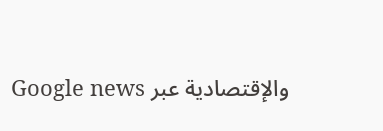والإقتصادية عبر Google news